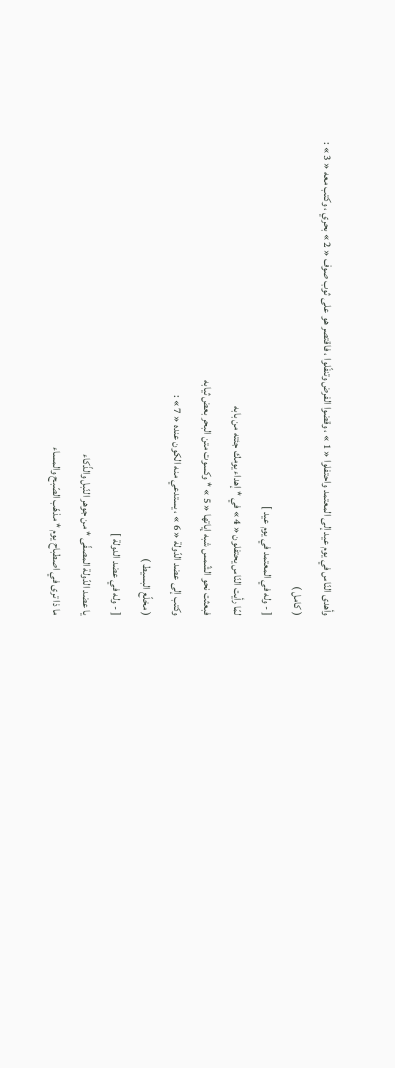وأهدى النّاس في يوم عيد إلى المعتمد واحتفلوا « 1 » ، وقضوا الفرض وتنفّلوا ، فاقتصر هو على ثوب صوف « 2 » بحري ، وكتب معه « 3 » :
( كامل )
[ - وله في المعتمد في يوم عيد ]
لمّا رأيت النّاس يحتفلون « 4 » في * إهداء يومك جئته من بابه
فبعثت نحو الشّمس شبه إياتها « 5 » * وكسوت متن البحر بعض ثيابه
وكتب إلى عضد الدّولة « 6 » ، يستدعي منه الكون عنده « 7 » :
( مخلّع البسيط )
[ - وله في عضد الدولة ]
يا عضد الدّولة المصفّى * من جوهر النّبل والذّكاء
ما ذا ترى في اصطباح يوم * مذهّب الصّبح والمساء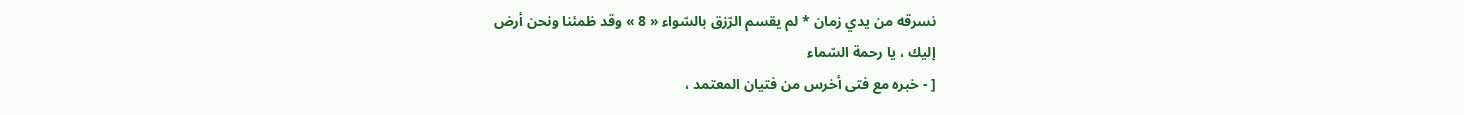نسرقه من يدي زمان * لم يقسم الرّزق بالسّواء « 8 » وقد ظمئنا ونحن أرض
إليك ، يا رحمة السّماء
[ - خبره مع فتى أخرس من فتيان المعتمد ،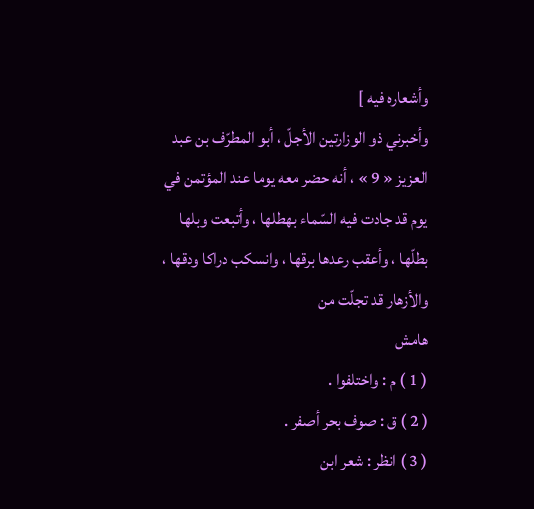وأشعاره فيه ]
وأخبرني ذو الوزارتين الأجلّ ، أبو المطرّف بن عبد العزيز « 9 » ، أنه حضر معه يوما عند المؤتمن في يوم قد جادت فيه السّماء بهطلها ، وأتبعت وبلها بطلّها ، وأعقب رعدها برقها ، وانسكب دراكا ودقها ، والأزهار قد تجلّت من
هامش
( 1 ) م : واختلفوا .
( 2 ) ق : صوف بحر أصفر .
( 3 ) انظر : شعر ابن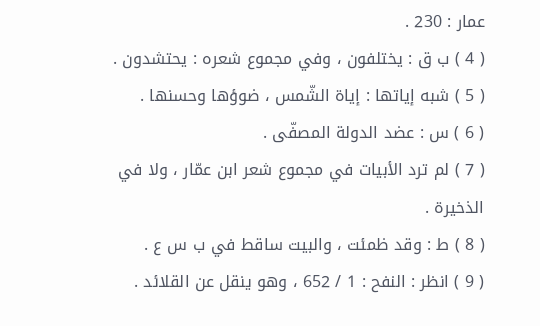عمار : 230 .
( 4 ) ب ق : يختلفون ، وفي مجموع شعره : يحتشدون .
( 5 ) شبه إياتها : إياة الشّمس ، ضوؤها وحسنها .
( 6 ) س : عضد الدولة المصفّى .
( 7 ) لم ترد الأبيات في مجموع شعر ابن عمّار ، ولا في الذخيرة .
( 8 ) ط : وقد ظمئت ، والبيت ساقط في ب س ع .
( 9 ) انظر : النفح : 1 / 652 ، وهو ينقل عن القلائد .